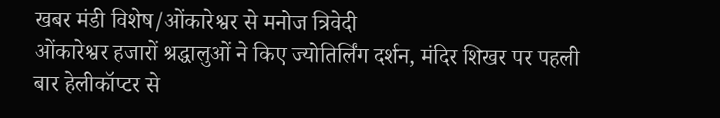खबर मंडी विशेष/ओंकारेश्वर से मनोज त्रिवेदी
ओंकारेश्वर हजारों श्रद्धालुओं ने किए ज्योतिर्लिंग दर्शन, मंदिर शिखर पर पहली बार हेलीकॉप्टर से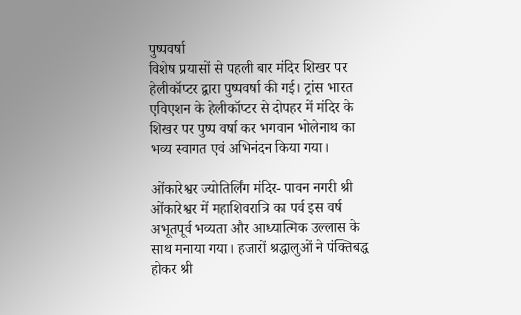पुष्पवर्षा
विशेष प्रयासों से पहली बार मंदिर शिखर पर हेलीकॉप्टर द्वारा पुष्पवर्षा की गई। ट्रांस भारत एविएशन के हेलीकॉप्टर से दोपहर में मंदिर के शिखर पर पुष्प वर्षा कर भगवान भोलेनाथ का भव्य स्वागत एवं अभिनंदन किया गया।

ओंकारेश्वर ज्योतिर्लिंग मंदिर- पावन नगरी श्री ओंकारेश्वर में महाशिवरात्रि का पर्व इस वर्ष अभूतपूर्व भव्यता और आध्यात्मिक उल्लास के साथ मनाया गया। हजारों श्रद्धालुओं ने पंक्तिबद्ध होकर श्री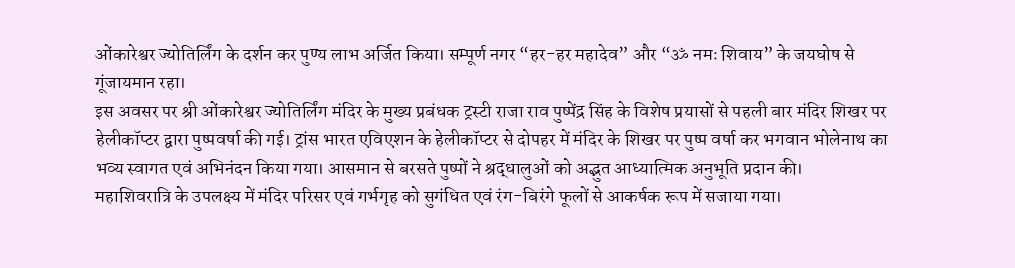ओंकारेश्वर ज्योतिर्लिंग के दर्शन कर पुण्य लाभ अर्जित किया। सम्पूर्ण नगर “हर-हर महादेव” और “ॐ नमः शिवाय” के जयघोष से गूंजायमान रहा।
इस अवसर पर श्री ओंकारेश्वर ज्योतिर्लिंग मंदिर के मुख्य प्रबंधक ट्रस्टी राजा राव पुष्पेंद्र सिंह के विशेष प्रयासों से पहली बार मंदिर शिखर पर हेलीकॉप्टर द्वारा पुष्पवर्षा की गई। ट्रांस भारत एविएशन के हेलीकॉप्टर से दोपहर में मंदिर के शिखर पर पुष्प वर्षा कर भगवान भोलेनाथ का भव्य स्वागत एवं अभिनंदन किया गया। आसमान से बरसते पुष्पों ने श्रद्धालुओं को अद्भुत आध्यात्मिक अनुभूति प्रदान की।
महाशिवरात्रि के उपलक्ष्य में मंदिर परिसर एवं गर्भगृह को सुगंधित एवं रंग-बिरंगे फूलों से आकर्षक रूप में सजाया गया।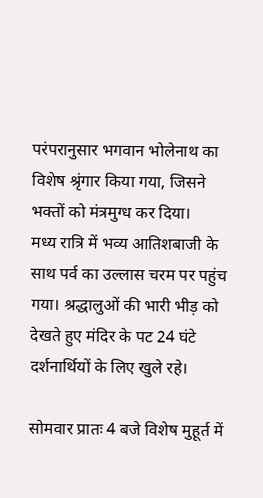परंपरानुसार भगवान भोलेनाथ का विशेष श्रृंगार किया गया, जिसने भक्तों को मंत्रमुग्ध कर दिया।
मध्य रात्रि में भव्य आतिशबाजी के साथ पर्व का उल्लास चरम पर पहुंच गया। श्रद्धालुओं की भारी भीड़ को देखते हुए मंदिर के पट 24 घंटे दर्शनार्थियों के लिए खुले रहे।

सोमवार प्रातः 4 बजे विशेष मुहूर्त में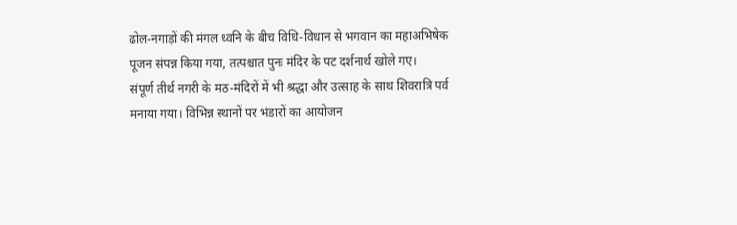ढोल-नगाड़ों की मंगल ध्वनि के बीच विधि-विधान से भगवान का महाअभिषेक पूजन संपन्न किया गया, तत्पश्चात पुनः मंदिर के पट दर्शनार्थ खोले गए।
संपूर्ण तीर्थ नगरी के मठ-मंदिरों में भी श्रद्धा और उत्साह के साथ शिवरात्रि पर्व मनाया गया। विभिन्न स्थानों पर भंडारों का आयोजन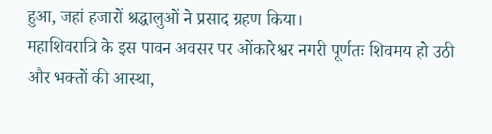हुआ, जहां हजारों श्रद्धालुओं ने प्रसाद ग्रहण किया।
महाशिवरात्रि के इस पावन अवसर पर ओंकारेश्वर नगरी पूर्णतः शिवमय हो उठी और भक्तों की आस्था,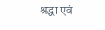श्रद्धा एवं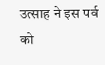उत्साह ने इस पर्व को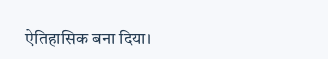ऐतिहासिक बना दिया।